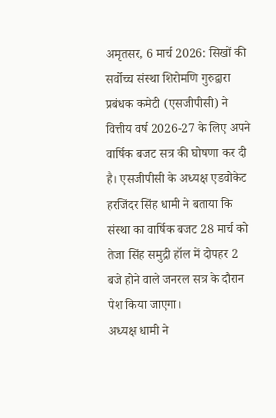अमृतसर, 6 मार्च 2026: सिखों की सर्वोच्च संस्था शिरोमणि गुरुद्वारा प्रबंधक कमेटी (एसजीपीसी) ने वित्तीय वर्ष 2026-27 के लिए अपने वार्षिक बजट सत्र की घोषणा कर दी है। एसजीपीसी के अध्यक्ष एडवोकेट हरजिंदर सिंह धामी ने बताया कि संस्था का वार्षिक बजट 28 मार्च को तेजा सिंह समुद्री हॉल में दोपहर 2 बजे होने वाले जनरल सत्र के दौरान पेश किया जाएगा।
अध्यक्ष धामी ने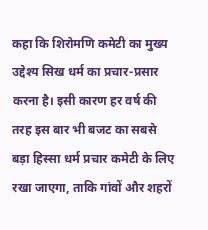कहा कि शिरोमणि कमेटी का मुख्य उद्देश्य सिख धर्म का प्रचार-प्रसार करना है। इसी कारण हर वर्ष की तरह इस बार भी बजट का सबसे बड़ा हिस्सा धर्म प्रचार कमेटी के लिए रखा जाएगा, ताकि गांवों और शहरों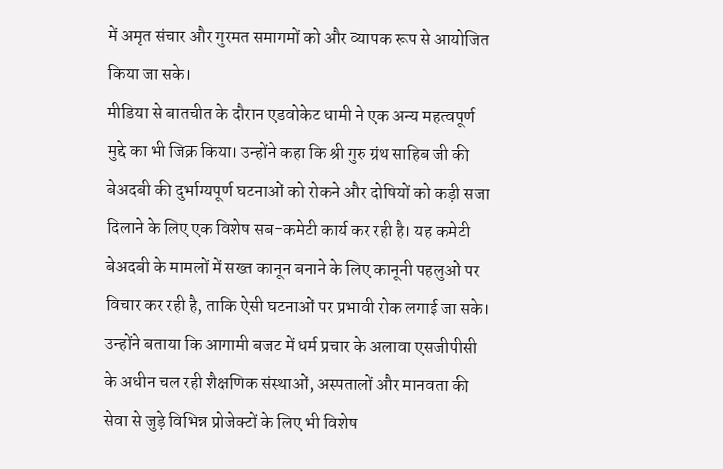में अमृत संचार और गुरमत समागमों को और व्यापक रूप से आयोजित किया जा सके।
मीडिया से बातचीत के दौरान एडवोकेट धामी ने एक अन्य महत्वपूर्ण मुद्दे का भी जिक्र किया। उन्होंने कहा कि श्री गुरु ग्रंथ साहिब जी की बेअदबी की दुर्भाग्यपूर्ण घटनाओं को रोकने और दोषियों को कड़ी सजा दिलाने के लिए एक विशेष सब-कमेटी कार्य कर रही है। यह कमेटी बेअदबी के मामलों में सख्त कानून बनाने के लिए कानूनी पहलुओं पर विचार कर रही है, ताकि ऐसी घटनाओं पर प्रभावी रोक लगाई जा सके।
उन्होंने बताया कि आगामी बजट में धर्म प्रचार के अलावा एसजीपीसी के अधीन चल रही शैक्षणिक संस्थाओं, अस्पतालों और मानवता की सेवा से जुड़े विभिन्न प्रोजेक्टों के लिए भी विशेष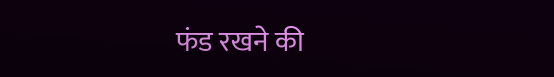फंड रखने की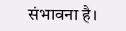संभावना है।